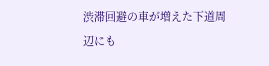渋滞回避の車が増えた下道周辺にも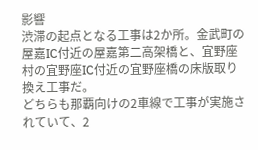影響
渋滞の起点となる工事は2か所。金武町の屋嘉IC付近の屋嘉第二高架橋と、宜野座村の宜野座IC付近の宜野座橋の床版取り換え工事だ。
どちらも那覇向けの2車線で工事が実施されていて、2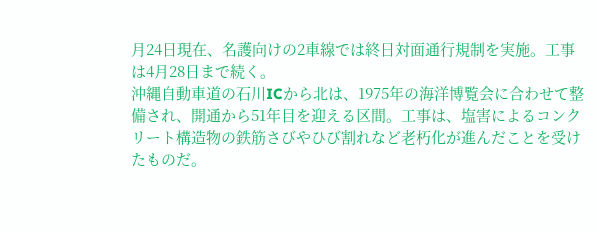月24日現在、名護向けの2車線では終日対面通行規制を実施。工事は4月28日まで続く。
沖縄自動車道の石川ICから北は、1975年の海洋博覧会に合わせて整備され、開通から51年目を迎える区間。工事は、塩害によるコンクリート構造物の鉄筋さびやひび割れなど老朽化が進んだことを受けたものだ。